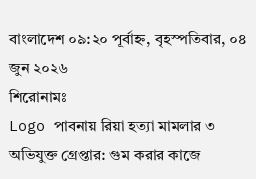বাংলাদেশ ০৯:২০ পূর্বাহ্ন, বৃহস্পতিবার, ০৪ জুন ২০২৬
শিরোনামঃ
Logo পাবনায় রিয়া হত্যা মামলার ৩ অভিযুক্ত গ্রেপ্তার: গুম করার কাজে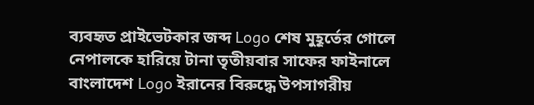ব্যবহৃত প্রাইভেটকার জব্দ Logo শেষ মুহূর্তের গোলে নেপালকে হারিয়ে টানা তৃতীয়বার সাফের ফাইনালে বাংলাদেশ Logo ইরানের বিরুদ্ধে উপসাগরীয়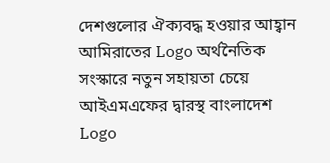দেশগুলোর ঐক্যবদ্ধ হওয়ার আহ্বান আমিরাতের Logo অর্থনৈতিক সংস্কারে নতুন সহায়তা চেয়ে আইএমএফের দ্বারস্থ বাংলাদেশ Logo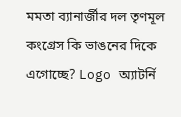মমতা ব্যানার্জীর দল তৃণমূল কংগ্রেস কি ভাঙনের দিকে এগোচ্ছে? Logo অ্যাটর্নি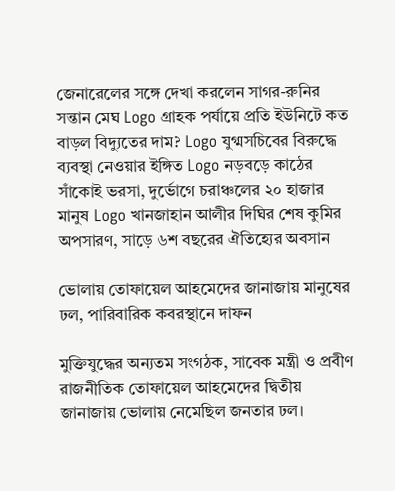জেনারেলের সঙ্গে দেখা করলেন সাগর-রুনির সন্তান মেঘ Logo গ্রাহক পর্যায়ে প্রতি ইউনিটে কত বাড়ল বিদ্যুতের দাম? Logo যুগ্মসচিবের বিরুদ্ধে ব্যবস্থা নেওয়ার ইঙ্গিত Logo নড়বড়ে কাঠের সাঁকোই ভরসা, দুর্ভোগে চরাঞ্চলের ২০ হাজার মানুষ Logo খানজাহান আলীর দিঘির শেষ কুমির অপসারণ, সাড়ে ৬শ বছরের ঐতিহ্যের অবসান

ভোলায় তোফায়েল আহমেদের জানাজায় মানুষের ঢল, পারিবারিক কবরস্থানে দাফন

মুক্তিযুদ্ধের অন্যতম সংগঠক, সাবেক মন্ত্রী ও প্রবীণ রাজনীতিক তোফায়েল আহমেদের দ্বিতীয় জানাজায় ভোলায় নেমেছিল জনতার ঢল।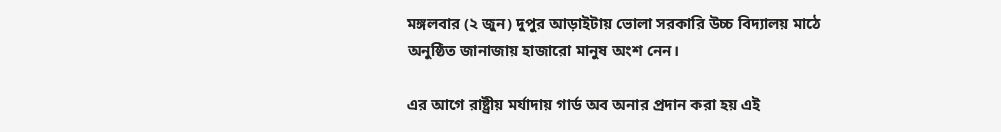মঙ্গলবার (২ জুন) দুপুর আড়াইটায় ভোলা সরকারি উচ্চ বিদ্যালয় মাঠে অনুষ্ঠিত জানাজায় হাজারো মানুষ অংশ নেন।

এর আগে রাষ্ট্রীয় মর্যাদায় গার্ড অব অনার প্রদান করা হয় এই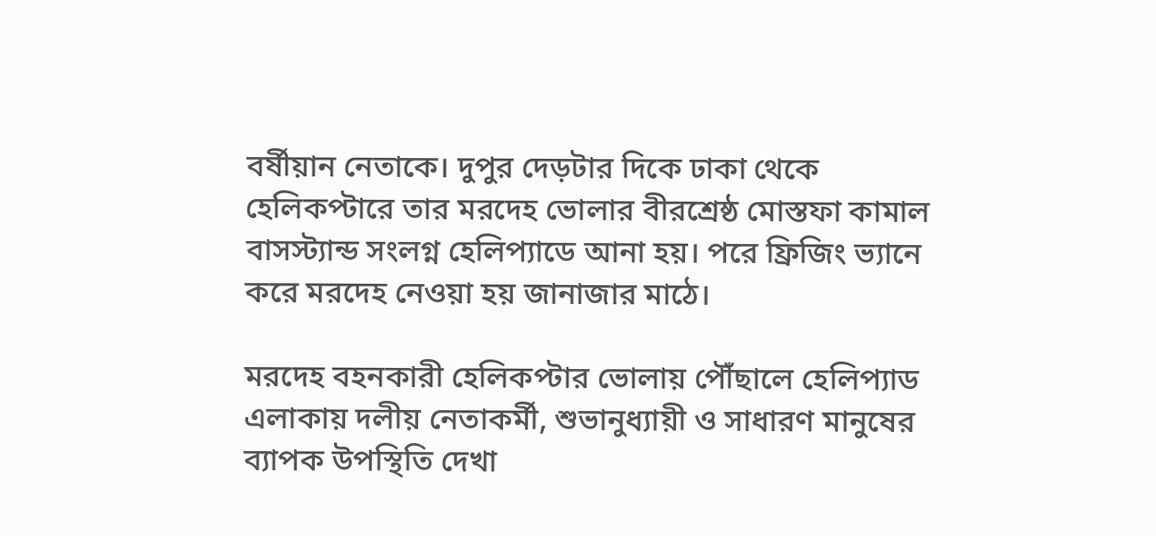বর্ষীয়ান নেতাকে। দুপুর দেড়টার দিকে ঢাকা থেকে হেলিকপ্টারে তার মরদেহ ভোলার বীরশ্রেষ্ঠ মোস্তফা কামাল বাসস্ট্যান্ড সংলগ্ন হেলিপ্যাডে আনা হয়। পরে ফ্রিজিং ভ্যানে করে মরদেহ নেওয়া হয় জানাজার মাঠে।

মরদেহ বহনকারী হেলিকপ্টার ভোলায় পৌঁছালে হেলিপ্যাড এলাকায় দলীয় নেতাকর্মী, শুভানুধ্যায়ী ও সাধারণ মানুষের ব্যাপক উপস্থিতি দেখা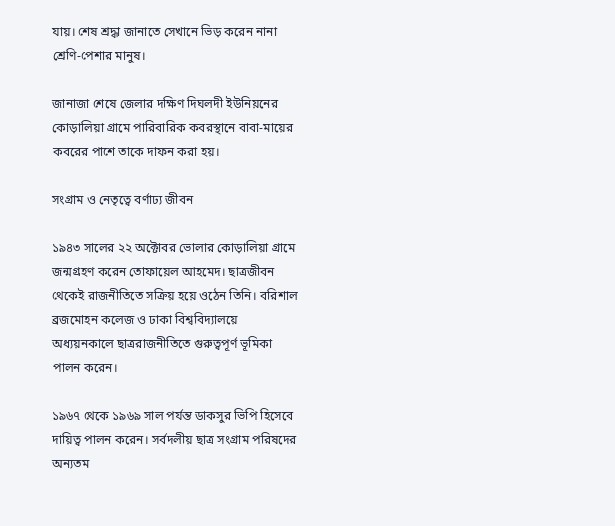যায়। শেষ শ্রদ্ধা জানাতে সেখানে ভিড় করেন নানা শ্রেণি-পেশার মানুষ।

জানাজা শেষে জেলার দক্ষিণ দিঘলদী ইউনিয়নের কোড়ালিয়া গ্রামে পারিবারিক কবরস্থানে বাবা-মায়ের কবরের পাশে তাকে দাফন করা হয়।

সংগ্রাম ও নেতৃত্বে বর্ণাঢ্য জীবন

১৯৪৩ সালের ২২ অক্টোবর ভোলার কোড়ালিয়া গ্রামে জন্মগ্রহণ করেন তোফায়েল আহমেদ। ছাত্রজীবন থেকেই রাজনীতিতে সক্রিয় হয়ে ওঠেন তিনি। বরিশাল ব্রজমোহন কলেজ ও ঢাকা বিশ্ববিদ্যালয়ে অধ্যয়নকালে ছাত্ররাজনীতিতে গুরুত্বপূর্ণ ভূমিকা পালন করেন।

১৯৬৭ থেকে ১৯৬৯ সাল পর্যন্ত ডাকসুর ভিপি হিসেবে দায়িত্ব পালন করেন। সর্বদলীয় ছাত্র সংগ্রাম পরিষদের অন্যতম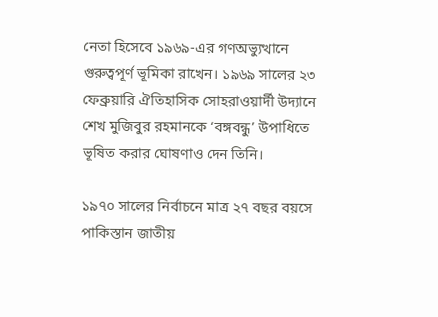নেতা হিসেবে ১৯৬৯-এর গণঅভ্যুত্থানে গুরুত্বপূর্ণ ভূমিকা রাখেন। ১৯৬৯ সালের ২৩ ফেব্রুয়ারি ঐতিহাসিক সোহরাওয়ার্দী উদ্যানে শেখ মুজিবুর রহমানকে ‘বঙ্গবন্ধু’ উপাধিতে ভূষিত করার ঘোষণাও দেন তিনি।

১৯৭০ সালের নির্বাচনে মাত্র ২৭ বছর বয়সে পাকিস্তান জাতীয়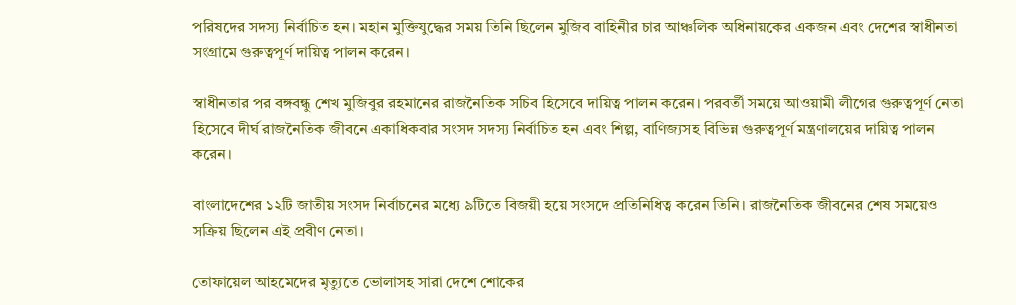পরিষদের সদস্য নির্বাচিত হন। মহান মুক্তিযুদ্ধের সময় তিনি ছিলেন মুজিব বাহিনীর চার আঞ্চলিক অধিনায়কের একজন এবং দেশের স্বাধীনতা সংগ্রামে গুরুত্বপূর্ণ দায়িত্ব পালন করেন।

স্বাধীনতার পর বঙ্গবন্ধু শেখ মুজিবুর রহমানের রাজনৈতিক সচিব হিসেবে দায়িত্ব পালন করেন। পরবর্তী সময়ে আওয়ামী লীগের গুরুত্বপূর্ণ নেতা হিসেবে দীর্ঘ রাজনৈতিক জীবনে একাধিকবার সংসদ সদস্য নির্বাচিত হন এবং শিল্প, বাণিজ্যসহ বিভিন্ন গুরুত্বপূর্ণ মন্ত্রণালয়ের দায়িত্ব পালন করেন।

বাংলাদেশের ১২টি জাতীয় সংসদ নির্বাচনের মধ্যে ৯টিতে বিজয়ী হয়ে সংসদে প্রতিনিধিত্ব করেন তিনি। রাজনৈতিক জীবনের শেষ সময়েও সক্রিয় ছিলেন এই প্রবীণ নেতা।

তোফায়েল আহমেদের মৃত্যুতে ভোলাসহ সারা দেশে শোকের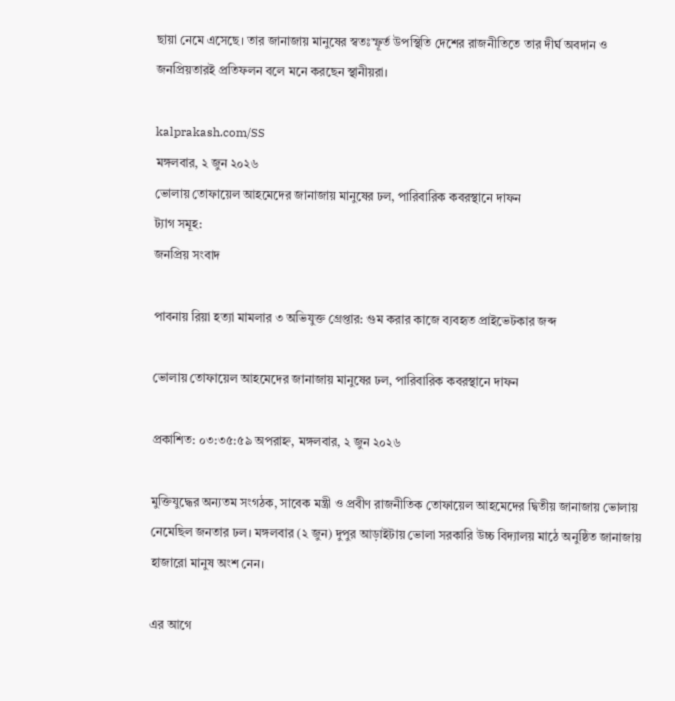ছায়া নেমে এসেছে। তার জানাজায় মানুষের স্বতঃস্ফূর্ত উপস্থিতি দেশের রাজনীতিতে তার দীর্ঘ অবদান ও জনপ্রিয়তারই প্রতিফলন বলে মনে করছেন স্থানীয়রা।

kalprakash.com/SS
মঙ্গলবার, ২ জুন ২০২৬
ভোলায় তোফায়েল আহমেদের জানাজায় মানুষের ঢল, পারিবারিক কবরস্থানে দাফন
ট্যাগ সমূহ:
জনপ্রিয় সংবাদ

পাবনায় রিয়া হত্যা মামলার ৩ অভিযুক্ত গ্রেপ্তার: গুম করার কাজে ব্যবহৃত প্রাইভেটকার জব্দ

ভোলায় তোফায়েল আহমেদের জানাজায় মানুষের ঢল, পারিবারিক কবরস্থানে দাফন

প্রকাশিত: ০৩:৩৫:৫৯ অপরাহ্ন, মঙ্গলবার, ২ জুন ২০২৬

মুক্তিযুদ্ধের অন্যতম সংগঠক, সাবেক মন্ত্রী ও প্রবীণ রাজনীতিক তোফায়েল আহমেদের দ্বিতীয় জানাজায় ভোলায় নেমেছিল জনতার ঢল। মঙ্গলবার (২ জুন) দুপুর আড়াইটায় ভোলা সরকারি উচ্চ বিদ্যালয় মাঠে অনুষ্ঠিত জানাজায় হাজারো মানুষ অংশ নেন।

এর আগে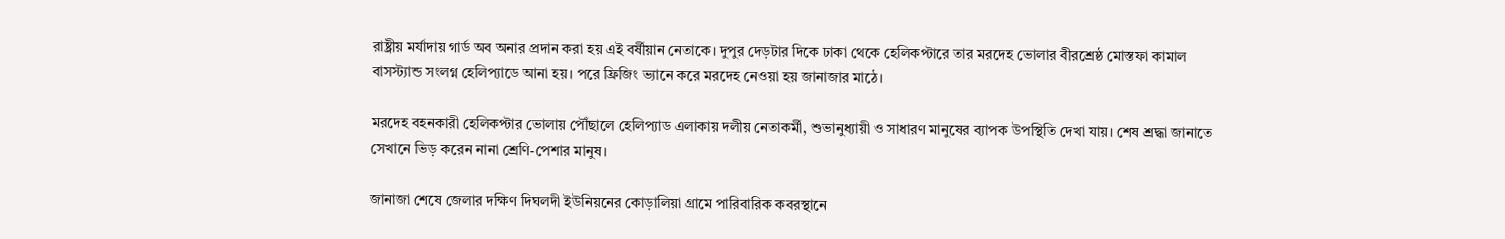রাষ্ট্রীয় মর্যাদায় গার্ড অব অনার প্রদান করা হয় এই বর্ষীয়ান নেতাকে। দুপুর দেড়টার দিকে ঢাকা থেকে হেলিকপ্টারে তার মরদেহ ভোলার বীরশ্রেষ্ঠ মোস্তফা কামাল বাসস্ট্যান্ড সংলগ্ন হেলিপ্যাডে আনা হয়। পরে ফ্রিজিং ভ্যানে করে মরদেহ নেওয়া হয় জানাজার মাঠে।

মরদেহ বহনকারী হেলিকপ্টার ভোলায় পৌঁছালে হেলিপ্যাড এলাকায় দলীয় নেতাকর্মী, শুভানুধ্যায়ী ও সাধারণ মানুষের ব্যাপক উপস্থিতি দেখা যায়। শেষ শ্রদ্ধা জানাতে সেখানে ভিড় করেন নানা শ্রেণি-পেশার মানুষ।

জানাজা শেষে জেলার দক্ষিণ দিঘলদী ইউনিয়নের কোড়ালিয়া গ্রামে পারিবারিক কবরস্থানে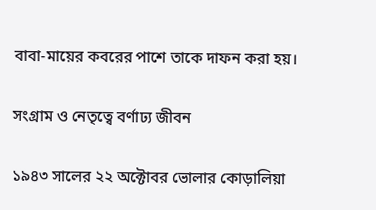বাবা-মায়ের কবরের পাশে তাকে দাফন করা হয়।

সংগ্রাম ও নেতৃত্বে বর্ণাঢ্য জীবন

১৯৪৩ সালের ২২ অক্টোবর ভোলার কোড়ালিয়া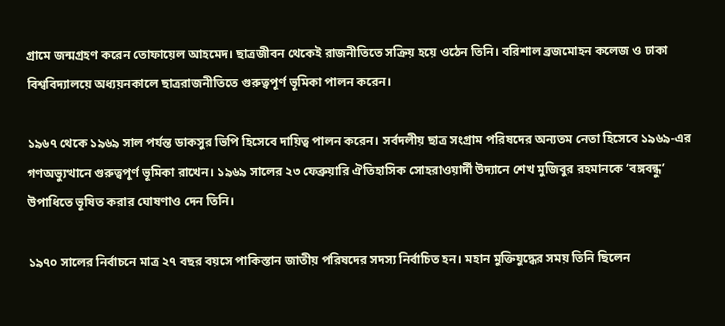গ্রামে জন্মগ্রহণ করেন তোফায়েল আহমেদ। ছাত্রজীবন থেকেই রাজনীতিতে সক্রিয় হয়ে ওঠেন তিনি। বরিশাল ব্রজমোহন কলেজ ও ঢাকা বিশ্ববিদ্যালয়ে অধ্যয়নকালে ছাত্ররাজনীতিতে গুরুত্বপূর্ণ ভূমিকা পালন করেন।

১৯৬৭ থেকে ১৯৬৯ সাল পর্যন্ত ডাকসুর ভিপি হিসেবে দায়িত্ব পালন করেন। সর্বদলীয় ছাত্র সংগ্রাম পরিষদের অন্যতম নেতা হিসেবে ১৯৬৯-এর গণঅভ্যুত্থানে গুরুত্বপূর্ণ ভূমিকা রাখেন। ১৯৬৯ সালের ২৩ ফেব্রুয়ারি ঐতিহাসিক সোহরাওয়ার্দী উদ্যানে শেখ মুজিবুর রহমানকে ‘বঙ্গবন্ধু’ উপাধিতে ভূষিত করার ঘোষণাও দেন তিনি।

১৯৭০ সালের নির্বাচনে মাত্র ২৭ বছর বয়সে পাকিস্তান জাতীয় পরিষদের সদস্য নির্বাচিত হন। মহান মুক্তিযুদ্ধের সময় তিনি ছিলেন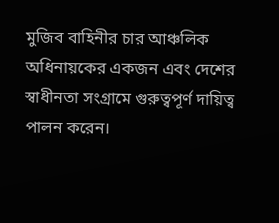মুজিব বাহিনীর চার আঞ্চলিক অধিনায়কের একজন এবং দেশের স্বাধীনতা সংগ্রামে গুরুত্বপূর্ণ দায়িত্ব পালন করেন।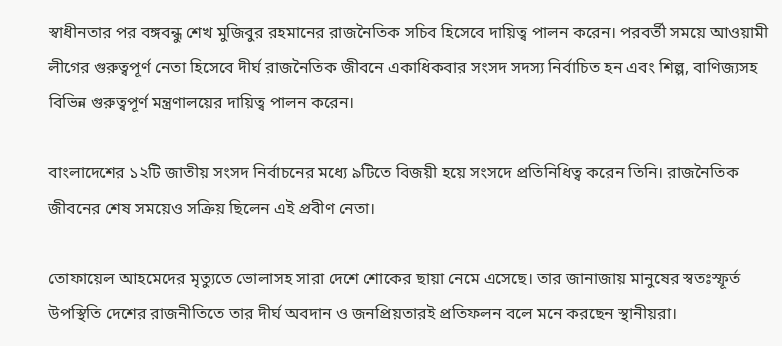স্বাধীনতার পর বঙ্গবন্ধু শেখ মুজিবুর রহমানের রাজনৈতিক সচিব হিসেবে দায়িত্ব পালন করেন। পরবর্তী সময়ে আওয়ামী লীগের গুরুত্বপূর্ণ নেতা হিসেবে দীর্ঘ রাজনৈতিক জীবনে একাধিকবার সংসদ সদস্য নির্বাচিত হন এবং শিল্প, বাণিজ্যসহ বিভিন্ন গুরুত্বপূর্ণ মন্ত্রণালয়ের দায়িত্ব পালন করেন।

বাংলাদেশের ১২টি জাতীয় সংসদ নির্বাচনের মধ্যে ৯টিতে বিজয়ী হয়ে সংসদে প্রতিনিধিত্ব করেন তিনি। রাজনৈতিক জীবনের শেষ সময়েও সক্রিয় ছিলেন এই প্রবীণ নেতা।

তোফায়েল আহমেদের মৃত্যুতে ভোলাসহ সারা দেশে শোকের ছায়া নেমে এসেছে। তার জানাজায় মানুষের স্বতঃস্ফূর্ত উপস্থিতি দেশের রাজনীতিতে তার দীর্ঘ অবদান ও জনপ্রিয়তারই প্রতিফলন বলে মনে করছেন স্থানীয়রা।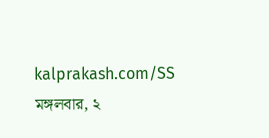kalprakash.com/SS
মঙ্গলবার, ২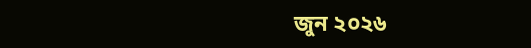জুন ২০২৬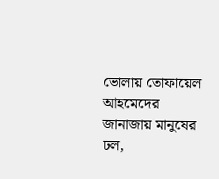ভোলায় তোফায়েল আহমেদের জানাজায় মানুষের ঢল,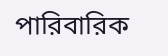পারিবারিক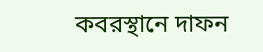কবরস্থানে দাফন